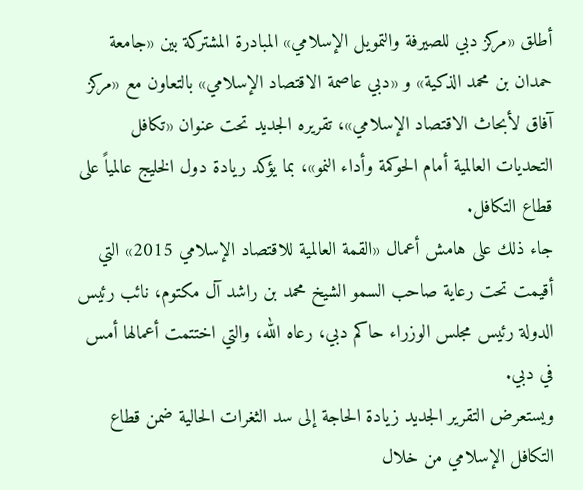أطلق «مركز دبي للصيرفة والتمويل الإسلامي» المبادرة المشتركة بين «جامعة حمدان بن محمد الذكية» و «دبي عاصمة الاقتصاد الإسلامي» بالتعاون مع «مركز آفاق لأبحاث الاقتصاد الإسلامي»، تقريره الجديد تحت عنوان «تكافل التحديات العالمية أمام الحوكمة وأداء النمو»، بما يؤكد ريادة دول الخليج عالمياً على قطاع التكافل.
جاء ذلك على هامش أعمال «القمة العالمية للاقتصاد الإسلامي 2015» التي أقيمت تحت رعاية صاحب السمو الشيخ محمد بن راشد آل مكتوم، نائب رئيس الدولة رئيس مجلس الوزراء حاكم دبي، رعاه الله، والتي اختتمت أعمالها أمس في دبي.
ويستعرض التقرير الجديد زيادة الحاجة إلى سد الثغرات الحالية ضمن قطاع التكافل الإسلامي من خلال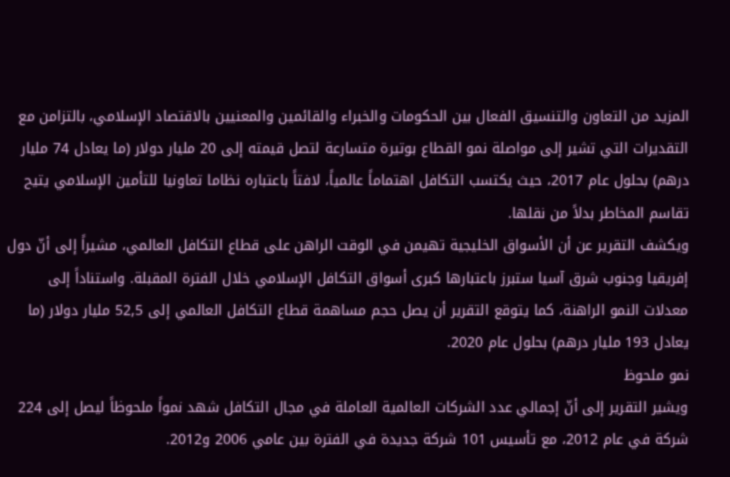المزيد من التعاون والتنسيق الفعال بين الحكومات والخبراء والقائمين والمعنيين بالاقتصاد الإسلامي، بالتزامن مع التقديرات التي تشير إلى مواصلة نمو القطاع بوتيرة متسارعة لتصل قيمته إلى 20 مليار دولار (ما يعادل 74 مليار درهم) بحلول عام 2017، حيث يكتسب التكافل اهتماماً عالمياً، لافتاً باعتباره نظاما تعاونيا للتأمين الإسلامي يتيح تقاسم المخاطر بدلاً من نقلها.
ويكشف التقرير عن أن الأسواق الخليجية تهيمن في الوقت الراهن على قطاع التكافل العالمي، مشيراً إلى أنّ دول إفريقيا وجنوب شرق آسيا ستبرز باعتبارها كبرى أسواق التكافل الإسلامي خلال الفترة المقبلة. واستناداً إلى معدلات النمو الراهنة، كما يتوقع التقرير أن يصل حجم مساهمة قطاع التكافل العالمي إلى 52,5 مليار دولار (ما يعادل 193 مليار درهم) بحلول عام 2020.
نمو ملحوظ
ويشير التقرير إلى أنّ إجمالي عدد الشركات العالمية العاملة في مجال التكافل شهد نمواً ملحوظاً ليصل إلى 224 شركة في عام 2012، مع تأسيس 101 شركة جديدة في الفترة بين عامي 2006 و2012.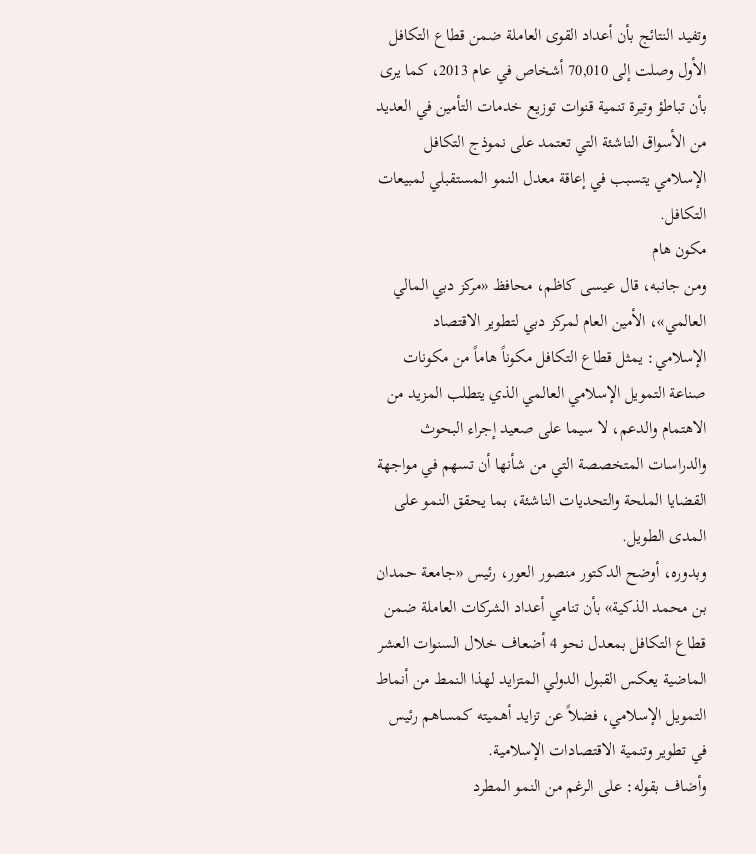وتفيد النتائج بأن أعداد القوى العاملة ضمن قطاع التكافل الأول وصلت إلى 70,010 أشخاص في عام 2013، كما يرى بأن تباطؤ وتيرة تنمية قنوات توزيع خدمات التأمين في العديد من الأسواق الناشئة التي تعتمد على نموذج التكافل الإسلامي يتسبب في إعاقة معدل النمو المستقبلي لمبيعات التكافل.
مكون هام
ومن جانبه، قال عيسى كاظم، محافظ «مركز دبي المالي العالمي»، الأمين العام لمركز دبي لتطوير الاقتصاد الإسلامي: يمثل قطاع التكافل مكوناً هاماً من مكونات صناعة التمويل الإسلامي العالمي الذي يتطلب المزيد من الاهتمام والدعم، لا سيما على صعيد إجراء البحوث والدراسات المتخصصة التي من شأنها أن تسهم في مواجهة القضايا الملحة والتحديات الناشئة، بما يحقق النمو على المدى الطويل.
وبدوره، أوضح الدكتور منصور العور، رئيس «جامعة حمدان بن محمد الذكية» بأن تنامي أعداد الشركات العاملة ضمن قطاع التكافل بمعدل نحو 4 أضعاف خلال السنوات العشر الماضية يعكس القبول الدولي المتزايد لهذا النمط من أنماط التمويل الإسلامي، فضلاً عن تزايد أهميته كمساهم رئيس في تطوير وتنمية الاقتصادات الإسلامية.
وأضاف بقوله: على الرغم من النمو المطرد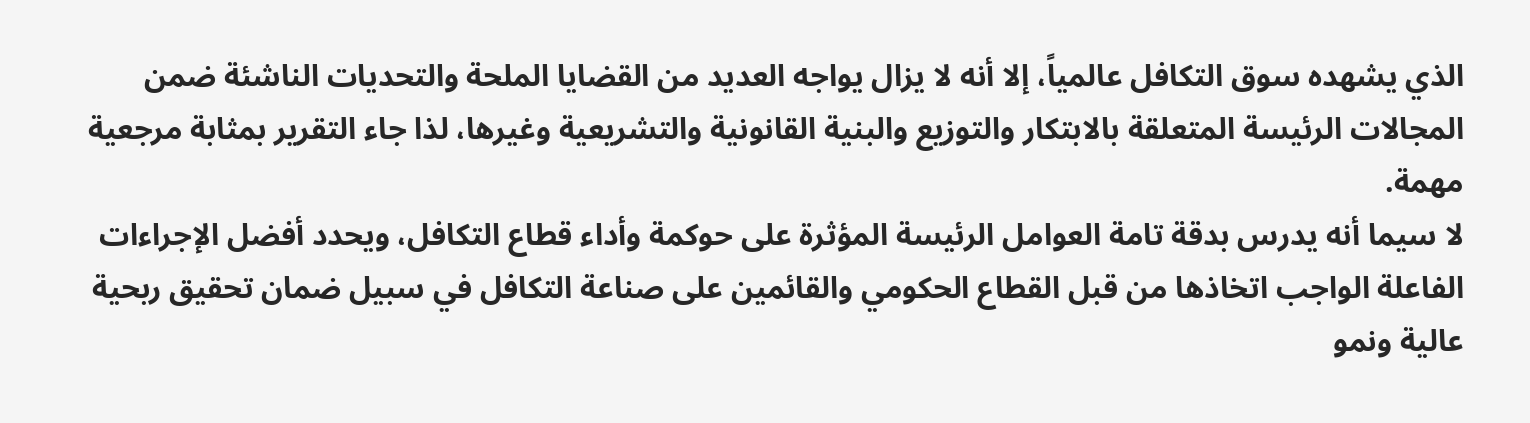الذي يشهده سوق التكافل عالمياً، إلا أنه لا يزال يواجه العديد من القضايا الملحة والتحديات الناشئة ضمن المجالات الرئيسة المتعلقة بالابتكار والتوزيع والبنية القانونية والتشريعية وغيرها، لذا جاء التقرير بمثابة مرجعية مهمة.
لا سيما أنه يدرس بدقة تامة العوامل الرئيسة المؤثرة على حوكمة وأداء قطاع التكافل، ويحدد أفضل الإجراءات الفاعلة الواجب اتخاذها من قبل القطاع الحكومي والقائمين على صناعة التكافل في سبيل ضمان تحقيق ربحية عالية ونمو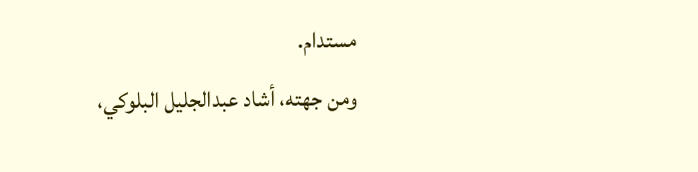مستدام.
ومن جهته، أشاد عبدالجليل البلوكي،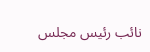نائب رئيس مجلس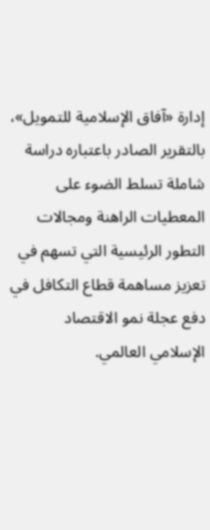إدارة «آفاق الإسلامية للتمويل»، بالتقرير الصادر باعتباره دراسة شاملة تسلط الضوء على المعطيات الراهنة ومجالات التطور الرئيسية التي تسهم في تعزيز مساهمة قطاع التكافل في دفع عجلة نمو الاقتصاد الإسلامي العالمي.